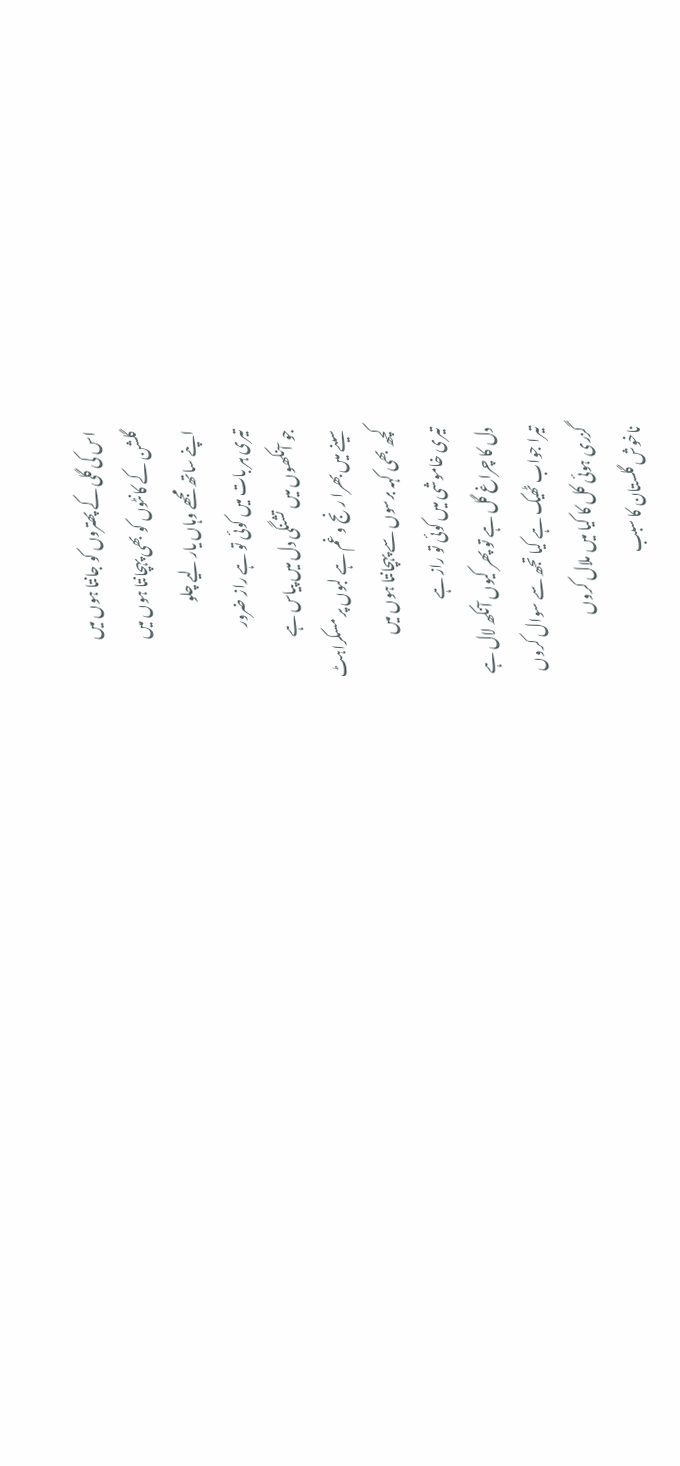اس کی گلی کے پھتروں کو جانتا ہوں میں
گلشن کے کانٹوں کو بھی پہچانتا ہوں میں
اپنے ساتھ مجھے وہاں یار لیے چلو
تیری ہر بات میں کوئی تو ہے راز ضرور
جو آنکھوں میں تشنگی دل میں پیاس ہے
سینے میں بھرا رنج و غم ہے لبوں پر مسکراہٹ
کچھ بھی کہہ برسوں سے پہچانتا ہوں میں
تیری خاموشی میں کوئی تو راز ہے
دل کا چراغ گل ہے تو پھر کیوں آنکھ لال ہے
تیرا جواب ٹھیک ہے کیا تجھ سے سوال کروں
گزری ہوئی کل کا کیا میں ملال کروں
ناخوش گلستان کا سبب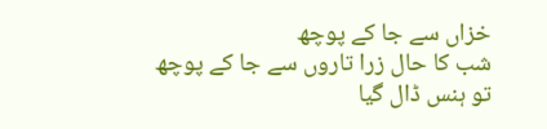خزاں سے جا کے پوچھ
شب کا حال زرا تاروں سے جا کے پوچھ
تو ہنس ڈال گیا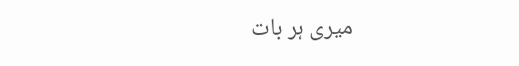میری ہر بات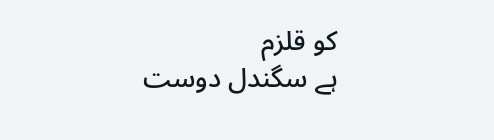کو قلزم
ہے سگندل دوست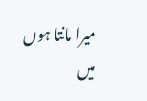میرا مانتا ہوں میں